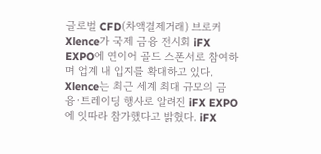글로벌 CFD(차액결제거래) 브로커 Xlence가 국제 금융 전시회 iFX EXPO에 연이어 골드 스폰서로 참여하며 업계 내 입지를 확대하고 있다.
Xlence는 최근 세계 최대 규모의 금융·트레이딩 행사로 알려진 iFX EXPO에 잇따라 참가했다고 밝혔다. iFX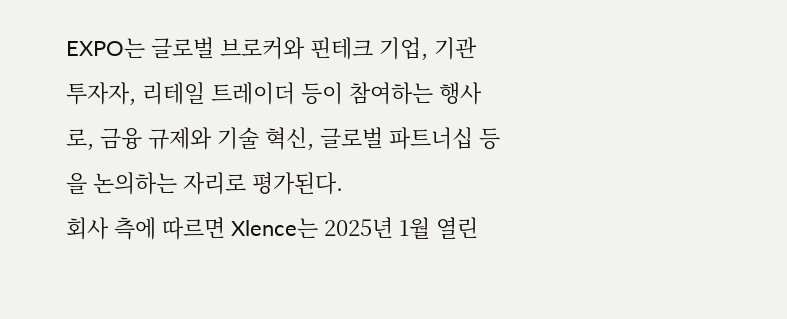EXPO는 글로벌 브로커와 핀테크 기업, 기관 투자자, 리테일 트레이더 등이 참여하는 행사로, 금융 규제와 기술 혁신, 글로벌 파트너십 등을 논의하는 자리로 평가된다.
회사 측에 따르면 Xlence는 2025년 1월 열린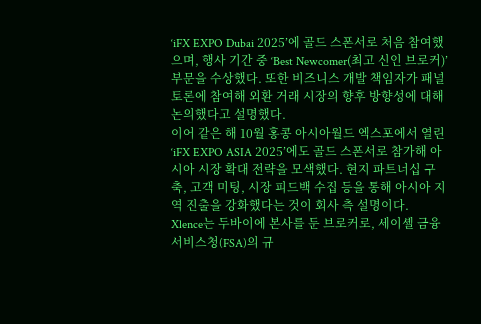‘iFX EXPO Dubai 2025’에 골드 스폰서로 처음 참여했으며, 행사 기간 중 ‘Best Newcomer(최고 신인 브로커)’ 부문을 수상했다. 또한 비즈니스 개발 책임자가 패널 토론에 참여해 외환 거래 시장의 향후 방향성에 대해 논의했다고 설명했다.
이어 같은 해 10월 홍콩 아시아월드 엑스포에서 열린 ‘iFX EXPO ASIA 2025’에도 골드 스폰서로 참가해 아시아 시장 확대 전략을 모색했다. 현지 파트너십 구축, 고객 미팅, 시장 피드백 수집 등을 통해 아시아 지역 진출을 강화했다는 것이 회사 측 설명이다.
Xlence는 두바이에 본사를 둔 브로커로, 세이셸 금융서비스청(FSA)의 규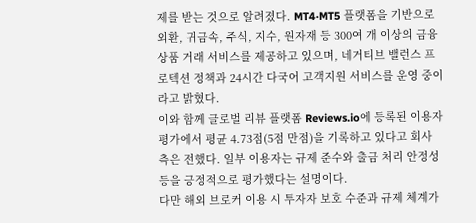제를 받는 것으로 알려졌다. MT4·MT5 플랫폼을 기반으로 외환, 귀금속, 주식, 지수, 원자재 등 300여 개 이상의 금융 상품 거래 서비스를 제공하고 있으며, 네거티브 밸런스 프로텍션 정책과 24시간 다국어 고객지원 서비스를 운영 중이라고 밝혔다.
이와 함께 글로벌 리뷰 플랫폼 Reviews.io에 등록된 이용자 평가에서 평균 4.73점(5점 만점)을 기록하고 있다고 회사 측은 전했다. 일부 이용자는 규제 준수와 출금 처리 안정성 등을 긍정적으로 평가했다는 설명이다.
다만 해외 브로커 이용 시 투자자 보호 수준과 규제 체계가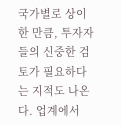국가별로 상이한 만큼, 투자자들의 신중한 검토가 필요하다는 지적도 나온다. 업계에서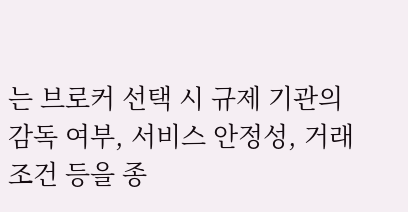는 브로커 선택 시 규제 기관의 감독 여부, 서비스 안정성, 거래 조건 등을 종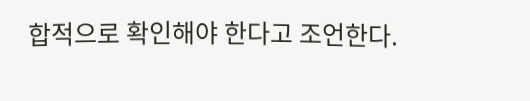합적으로 확인해야 한다고 조언한다.